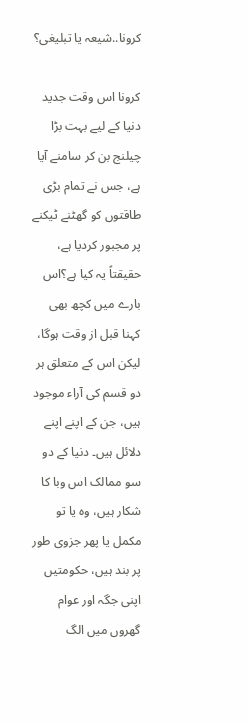کرونا..شیعہ یا تبلیغی؟

کرونا اس وقت جدید دنیا کے لیے بہت بڑا چیلنج بن کر سامنے آیا ہے، جس نے تمام بڑی طاقتوں کو گھٹنے ٹیکنے پر مجبور کردیا ہے، حقیقتاً یہ کیا ہے؟اس بارے میں کچھ بھی کہنا قبل از وقت ہوگا، لیکن اس کے متعلق ہر دو قسم کی آراء موجود ہیں، جن کے اپنے اپنے دلائل ہیں۔ دنیا کے دو سو ممالک اس وبا کا شکار ہیں، وہ یا تو مکمل یا پھر جزوی طور پر بند ہیں، حکومتیں اپنی جگہ اور عوام گھروں میں الگ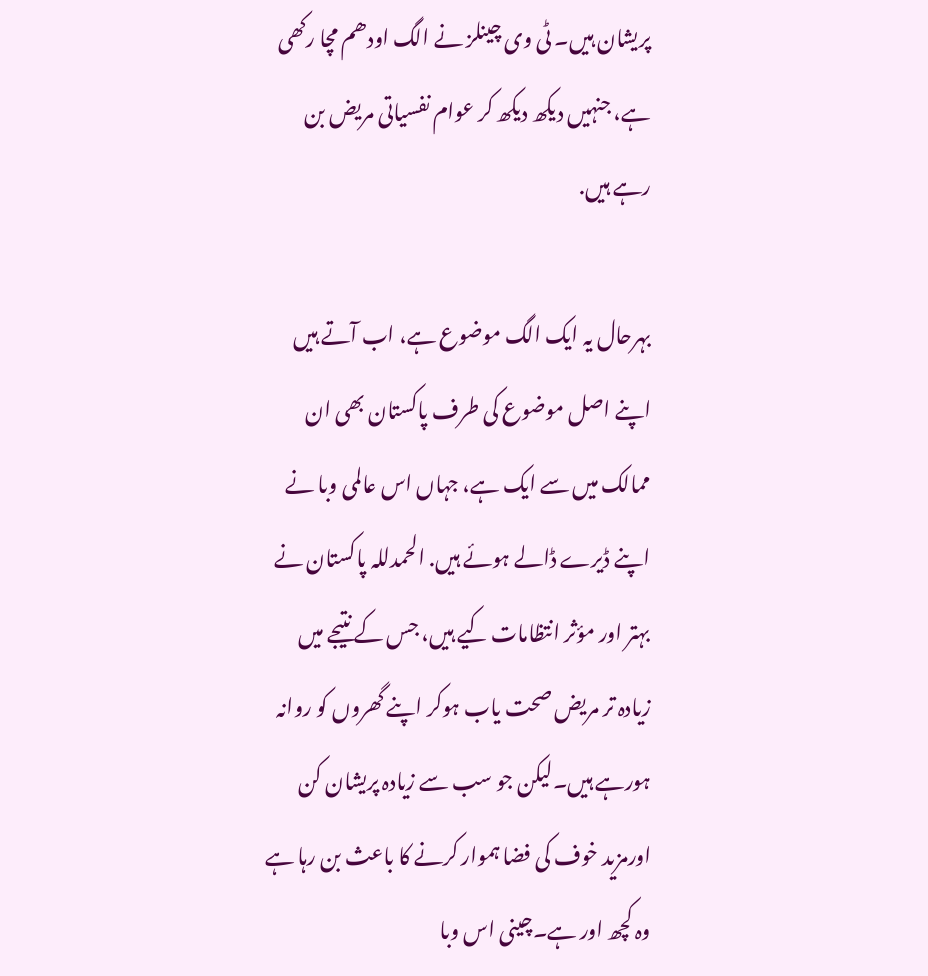پریشان ہیں۔ ٹی وی چینلز نے الگ اودھم مچا رکھی ہے، جنہیں دیکھ دیکھ کر عوام نفسیاتی مریض بن رہے ہیں.

بہرحال یہ ایک الگ موضوع ہے، اب آتے ہیں اپنے اصل موضوع کی طرف پاکستان بھی ان ممالک میں سے ایک ہے، جہاں اس عالمی وبا نے اپنے ڈیرے ڈالے ہوئے ہیں. الحمدللہ پاکستان نے بہتر اور مؤثر انتظامات کیے ہیں، جس کے نتیجے میں زیادہ تر مریض صحت یاب ہوکر اپنے گھروں کو روانہ ہورہے ہیں۔لیکن جو سب سے زیادہ پریشان کن اورمزید خوف کی فضا ہموار کرنے کا باعث بن رہا ہے وہ کچھ اور ہے۔چینی اس وبا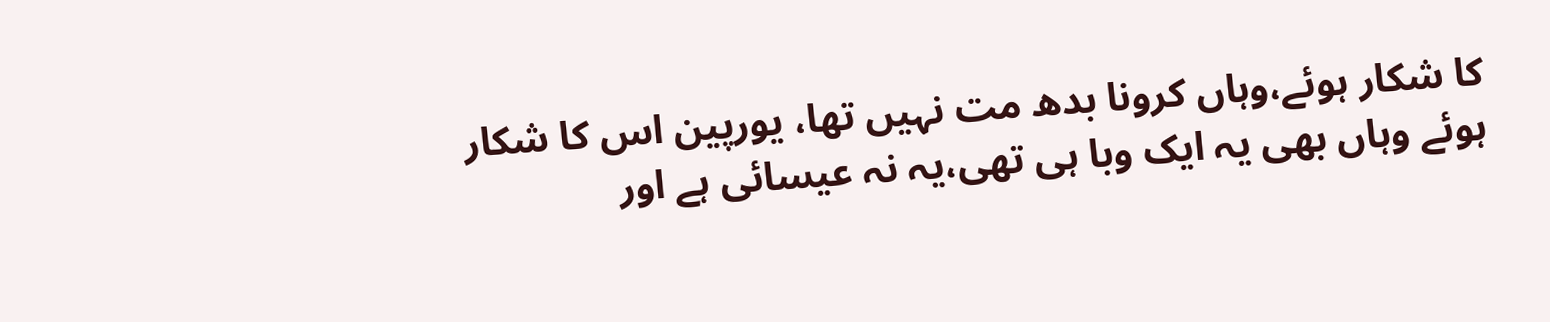کا شکار ہوئے،وہاں کرونا بدھ مت نہیں تھا، یورپین اس کا شکار ہوئے وہاں بھی یہ ایک وبا ہی تھی،یہ نہ عیسائی ہے اور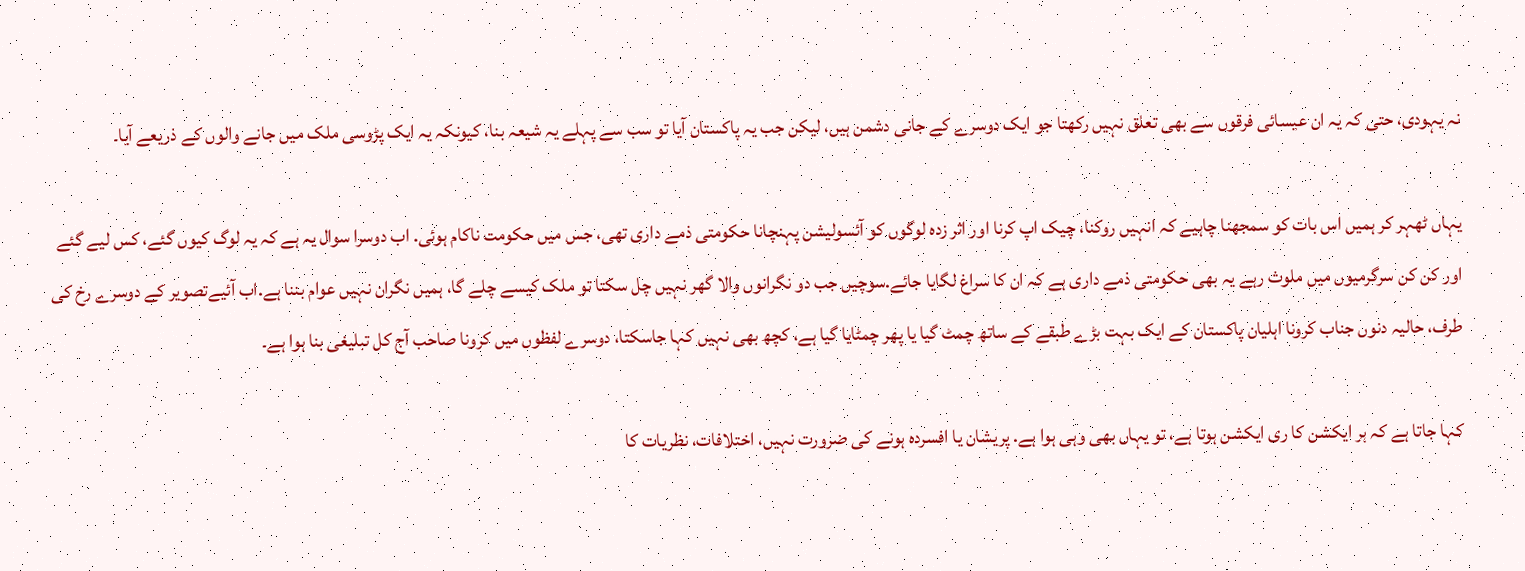نہ یہودی، حتی کہ یہ ان عیسائی فرقوں سے بھی تعلق نہیں رکھتا جو ایک دوسرے کے جانی دشمن ہیں، لیکن جب یہ پاکستان آیا تو سب سے پہلے یہ شیعہ بنا، کیونکہ یہ ایک پڑوسی ملک میں جانے والوں کے ذریعے آیا۔

یہاں ٹھہر کر ہمیں اس بات کو سمجھنا چاہیے کہ انہیں روکنا، چیک اپ کرنا اور اثر زدہ لوگوں کو آئسوليشن پہنچانا حکومتی ذمے داری تھی، جس میں حکومت ناکام ہوئی. اب دوسرا سوال یہ ہے کہ یہ لوگ کیوں گئے، کس لیے گئے اور کن کن سرگرمیوں میں ملوث رہے یہ بھی حکومتی ذمے داری ہے کہ ان کا سراغ لگایا جائے.سوچیں جب دو نگرانوں والا گھر نہیں چل سکتا تو ملک کیسے چلے گا، ہمیں نگران نہیں عوام بننا ہے.اب آئیےتصویر کے دوسرے رخ کی طرف، حالیہ دنوں جناب کرونا اہلیان پاکستان کے ایک بہت بڑے طبقے کے ساتھ چمٹ گیا یا پھر چمٹایا گیا ہے، کچھ بھی نہیں کہا جاسکتا، دوسرے لفظوں میں کرونا صاحب آج کل تبلیغی بنا ہوا ہے۔

کہا جاتا ہے کہ ہر ایکشن کا ری ایکشن ہوتا ہے، تو یہاں بھی وہی ہوا ہے. پریشان یا افسردہ ہونے کی ضرورت نہیں، اختلافات، نظریات کا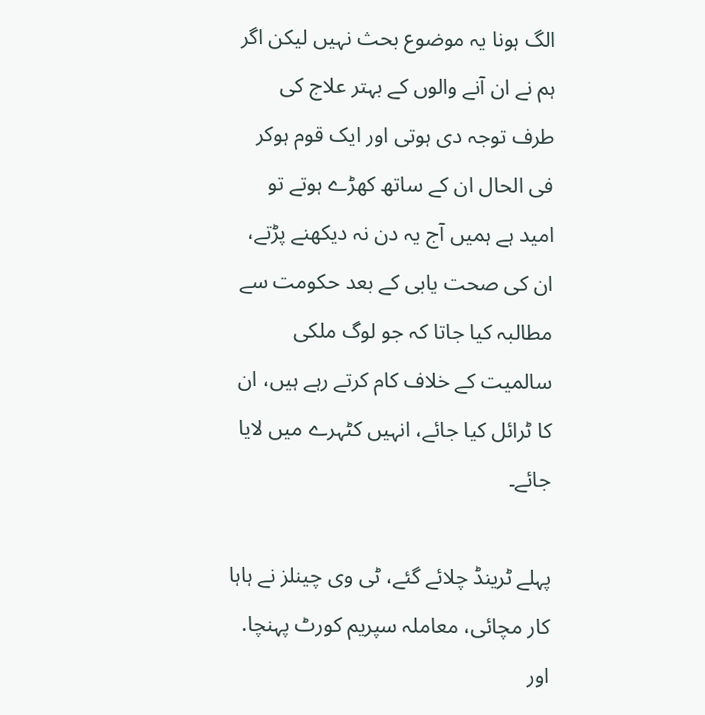الگ ہونا یہ موضوع بحث نہیں لیکن اگر ہم نے ان آنے والوں کے بہتر علاج کی طرف توجہ دی ہوتی اور ایک قوم ہوکر فی الحال ان کے ساتھ کھڑے ہوتے تو امید ہے ہمیں آج یہ دن نہ دیکھنے پڑتے، ان کی صحت یابی کے بعد حکومت سے مطالبہ کیا جاتا کہ جو لوگ ملکی سالمیت کے خلاف کام کرتے رہے ہیں، ان کا ٹرائل کیا جائے، انہیں کٹہرے میں لایا جائے۔

پہلے ٹرینڈ چلائے گئے، ٹی وی چینلز نے ہاہا کار مچائی، معاملہ سپریم کورٹ پہنچا. اور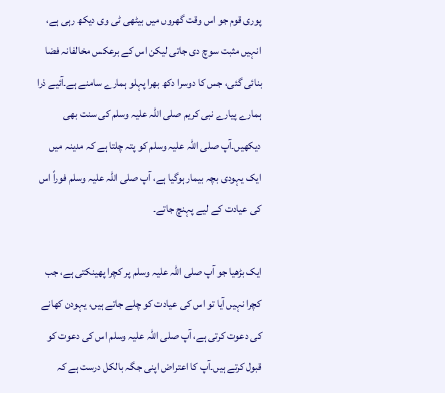پوری قوم جو اس وقت گھروں میں بیٹھی ٹی وی دیکھ رہی ہے، انہیں مثبت سوچ دی جاتی لیکن اس کے برعکس مخالفانہ فضا بنائی گئی، جس کا دوسرا دکھ بھرا پہلو ہمارے سامنے ہے۔آئیے ذرا ہمارے پیارے نبی کریم صلی اللہ علیہ وسلم کی سنت بھی دیکھیں۔آپ صلی اللہ علیہ وسلم کو پتہ چلتا ہے کہ مدینہ میں ایک یہودی بچہ بیمار ہوگیا ہے، آپ صلی اللہ علیہ وسلم فوراً اس کی عیادت کے لیے پہنچ جاتے۔

ایک بڑھیا جو آپ صلی اللہ علیہ وسلم پر کچرا پھینکتی ہے، جب کچرا نہیں آیا تو اس کی عیادت کو چلے جاتے ہیں، یہودن کھانے کی دعوت کرتی ہے، آپ صلی اللہ علیہ وسلم اس کی دعوت کو قبول کرتے ہیں۔آپ کا اعتراض اپنی جگہ بالکل درست ہے کہ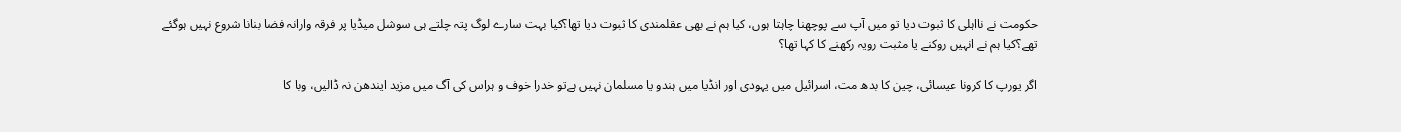حکومت نے نااہلی کا ثبوت دیا تو میں آپ سے پوچھنا چاہتا ہوں، کیا ہم نے بھی عقلمندی کا ثبوت دیا تھا؟کیا بہت سارے لوگ پتہ چلتے ہی سوشل میڈیا پر فرقہ وارانہ فضا بنانا شروع نہیں ہوگئے تھے؟کیا ہم نے انہیں روکنے یا مثبت رویہ رکھنے کا کہا تھا؟

اگر یورپ کا کرونا عیسائی، چین کا بدھ مت، اسرائیل میں یہودی اور انڈیا میں ہندو یا مسلمان نہیں ہےتو خدرا خوف و ہراس کی آگ میں مزید ایندھن نہ ڈالیں، وبا کا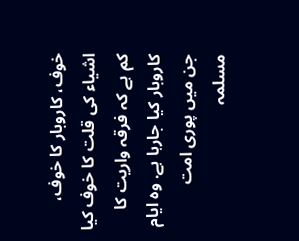خوف، کاروبار کا خوف، اشیاء کی قلت کا خوف کیا کم ہے کہ فرقہ واریت کا کاروبار کیا جارہا ہے. وہ ایام جن میں پوری امت مسلمہ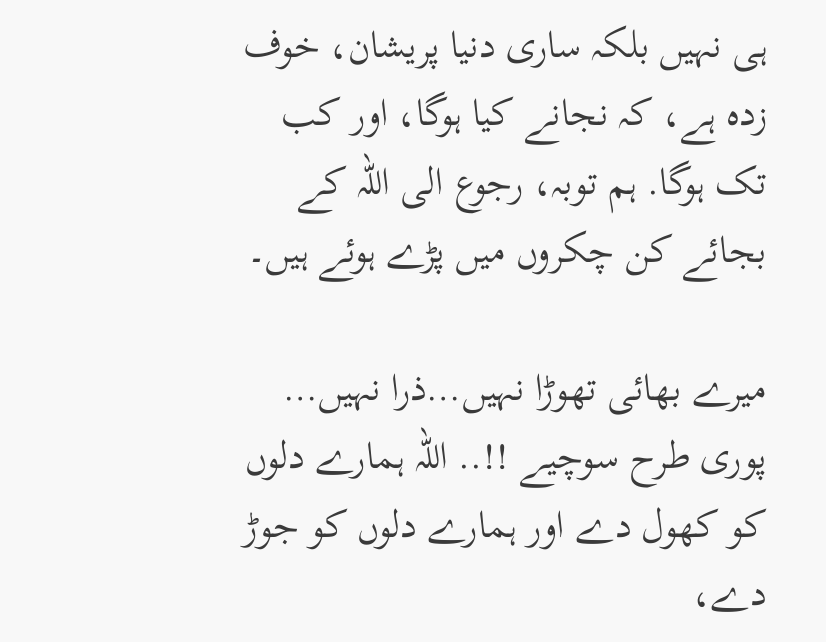ہی نہیں بلکہ ساری دنیا پریشان، خوف زدہ ہے، کہ نجانے کیا ہوگا، اور کب تک ہوگا. ہم توبہ، رجوع الی اللہ کے بجائے کن چکروں میں پڑے ہوئے ہیں۔

میرے بھائی تھوڑا نہیں…ذرا نہیں… پوری طرح سوچیے !!.. اللہ ہمارے دلوں کو کھول دے اور ہمارے دلوں کو جوڑ دے،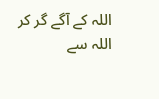اللہ کے آگے گر کر اللہ سے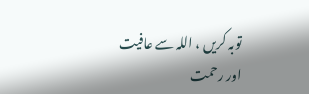توبہ کریں ، اللہ سے عافیت اور رحمت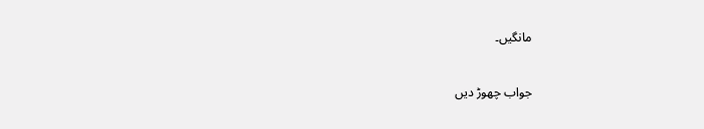مانگیں۔

جواب چھوڑ دیں